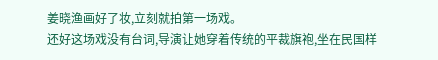姜晓渔画好了妆,立刻就拍第一场戏。
还好这场戏没有台词,导演让她穿着传统的平裁旗袍,坐在民国样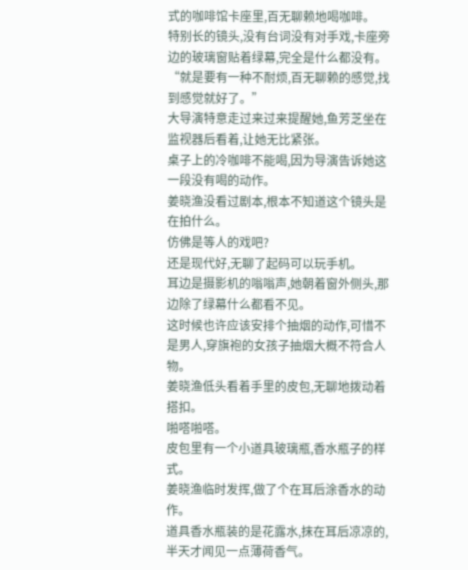式的咖啡馆卡座里,百无聊赖地喝咖啡。
特别长的镜头,没有台词没有对手戏,卡座旁边的玻璃窗贴着绿幕,完全是什么都没有。
“就是要有一种不耐烦,百无聊赖的感觉,找到感觉就好了。”
大导演特意走过来过来提醒她,鱼芳芝坐在监视器后看着,让她无比紧张。
桌子上的冷咖啡不能喝,因为导演告诉她这一段没有喝的动作。
姜晓渔没看过剧本,根本不知道这个镜头是在拍什么。
仿佛是等人的戏吧?
还是现代好,无聊了起码可以玩手机。
耳边是摄影机的嗡嗡声,她朝着窗外侧头,那边除了绿幕什么都看不见。
这时候也许应该安排个抽烟的动作,可惜不是男人,穿旗袍的女孩子抽烟大概不符合人物。
姜晓渔低头看着手里的皮包,无聊地拨动着搭扣。
啪嗒啪嗒。
皮包里有一个小道具玻璃瓶,香水瓶子的样式。
姜晓渔临时发挥,做了个在耳后涂香水的动作。
道具香水瓶装的是花露水,抹在耳后凉凉的,半天才闻见一点薄荷香气。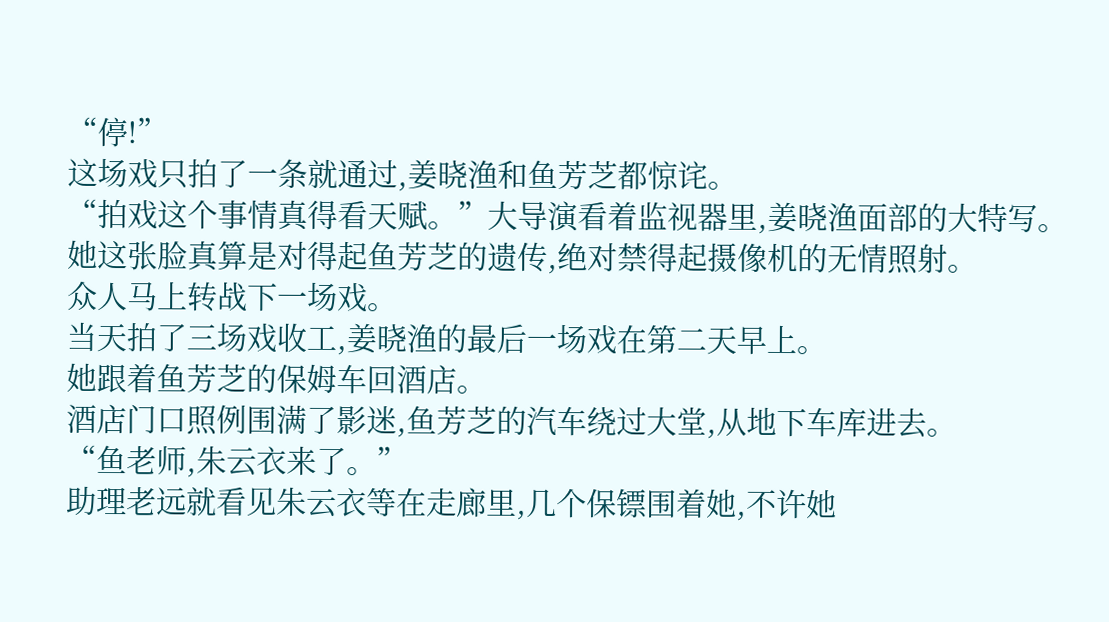“停!”
这场戏只拍了一条就通过,姜晓渔和鱼芳芝都惊诧。
“拍戏这个事情真得看天赋。”大导演看着监视器里,姜晓渔面部的大特写。
她这张脸真算是对得起鱼芳芝的遗传,绝对禁得起摄像机的无情照射。
众人马上转战下一场戏。
当天拍了三场戏收工,姜晓渔的最后一场戏在第二天早上。
她跟着鱼芳芝的保姆车回酒店。
酒店门口照例围满了影迷,鱼芳芝的汽车绕过大堂,从地下车库进去。
“鱼老师,朱云衣来了。”
助理老远就看见朱云衣等在走廊里,几个保镖围着她,不许她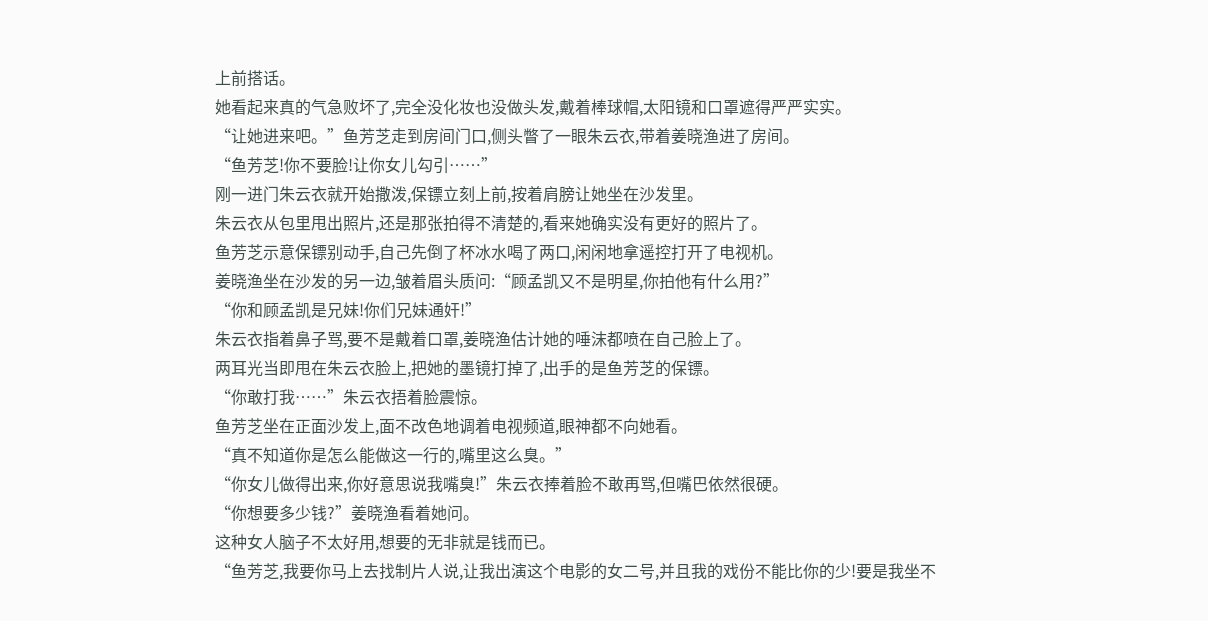上前搭话。
她看起来真的气急败坏了,完全没化妆也没做头发,戴着棒球帽,太阳镜和口罩遮得严严实实。
“让她进来吧。”鱼芳芝走到房间门口,侧头瞥了一眼朱云衣,带着姜晓渔进了房间。
“鱼芳芝!你不要脸!让你女儿勾引……”
刚一进门朱云衣就开始撒泼,保镖立刻上前,按着肩膀让她坐在沙发里。
朱云衣从包里甩出照片,还是那张拍得不清楚的,看来她确实没有更好的照片了。
鱼芳芝示意保镖别动手,自己先倒了杯冰水喝了两口,闲闲地拿遥控打开了电视机。
姜晓渔坐在沙发的另一边,皱着眉头质问:“顾孟凯又不是明星,你拍他有什么用?”
“你和顾孟凯是兄妹!你们兄妹通奸!”
朱云衣指着鼻子骂,要不是戴着口罩,姜晓渔估计她的唾沫都喷在自己脸上了。
两耳光当即甩在朱云衣脸上,把她的墨镜打掉了,出手的是鱼芳芝的保镖。
“你敢打我……”朱云衣捂着脸震惊。
鱼芳芝坐在正面沙发上,面不改色地调着电视频道,眼神都不向她看。
“真不知道你是怎么能做这一行的,嘴里这么臭。”
“你女儿做得出来,你好意思说我嘴臭!”朱云衣捧着脸不敢再骂,但嘴巴依然很硬。
“你想要多少钱?”姜晓渔看着她问。
这种女人脑子不太好用,想要的无非就是钱而已。
“鱼芳芝,我要你马上去找制片人说,让我出演这个电影的女二号,并且我的戏份不能比你的少!要是我坐不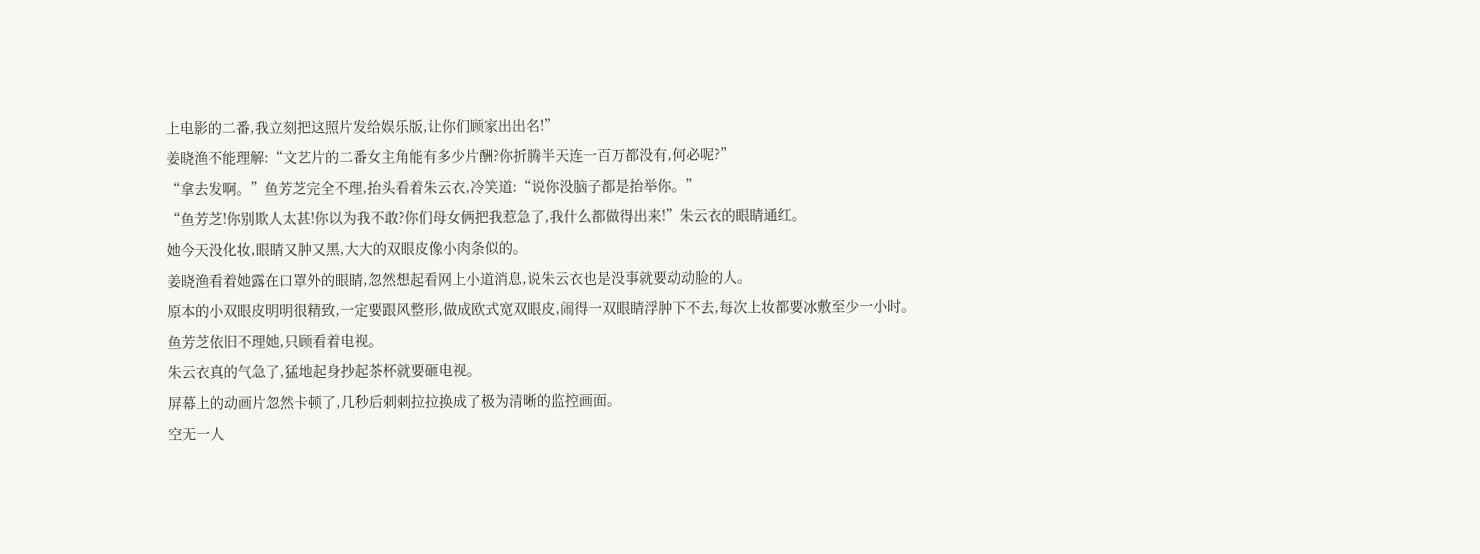上电影的二番,我立刻把这照片发给娱乐版,让你们顾家出出名!”
姜晓渔不能理解:“文艺片的二番女主角能有多少片酬?你折腾半天连一百万都没有,何必呢?”
“拿去发啊。”鱼芳芝完全不理,抬头看着朱云衣,冷笑道:“说你没脑子都是抬举你。”
“鱼芳芝!你别欺人太甚!你以为我不敢?你们母女俩把我惹急了,我什么都做得出来!”朱云衣的眼睛通红。
她今天没化妆,眼睛又肿又黑,大大的双眼皮像小肉条似的。
姜晓渔看着她露在口罩外的眼睛,忽然想起看网上小道消息,说朱云衣也是没事就要动动脸的人。
原本的小双眼皮明明很精致,一定要跟风整形,做成欧式宽双眼皮,闹得一双眼睛浮肿下不去,每次上妆都要冰敷至少一小时。
鱼芳芝依旧不理她,只顾看着电视。
朱云衣真的气急了,猛地起身抄起茶杯就要砸电视。
屏幕上的动画片忽然卡顿了,几秒后刺刺拉拉换成了极为清晰的监控画面。
空无一人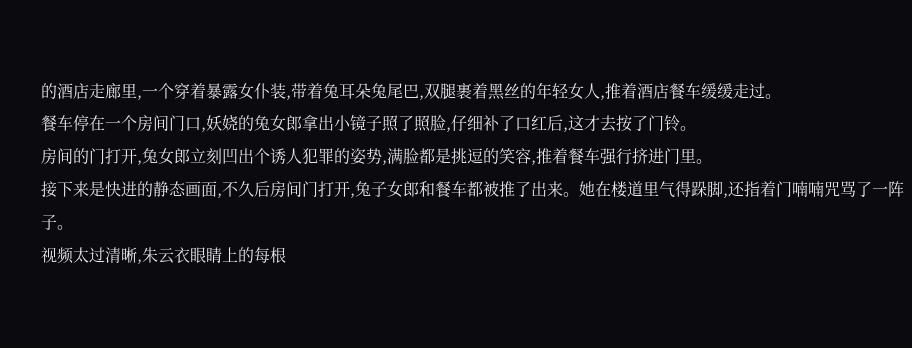的酒店走廊里,一个穿着暴露女仆装,带着兔耳朵兔尾巴,双腿裹着黑丝的年轻女人,推着酒店餐车缓缓走过。
餐车停在一个房间门口,妖娆的兔女郎拿出小镜子照了照脸,仔细补了口红后,这才去按了门铃。
房间的门打开,兔女郎立刻凹出个诱人犯罪的姿势,满脸都是挑逗的笑容,推着餐车强行挤进门里。
接下来是快进的静态画面,不久后房间门打开,兔子女郎和餐车都被推了出来。她在楼道里气得跺脚,还指着门喃喃咒骂了一阵子。
视频太过清晰,朱云衣眼睛上的每根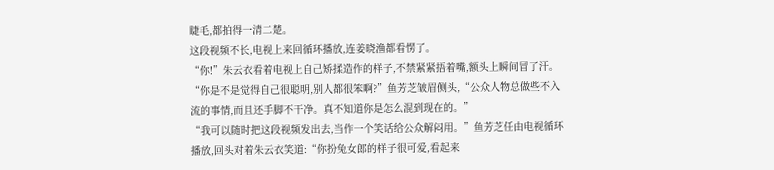睫毛,都拍得一清二楚。
这段视频不长,电视上来回循环播放,连姜晓渔都看愣了。
“你!”朱云衣看着电视上自己矫揉造作的样子,不禁紧紧捂着嘴,额头上瞬间冒了汗。
“你是不是觉得自己很聪明,别人都很笨啊?”鱼芳芝皱眉侧头,“公众人物总做些不入流的事情,而且还手脚不干净。真不知道你是怎么混到现在的。”
“我可以随时把这段视频发出去,当作一个笑话给公众解闷用。”鱼芳芝任由电视循环播放,回头对着朱云衣笑道:“你扮兔女郎的样子很可爱,看起来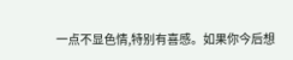一点不显色情,特别有喜感。如果你今后想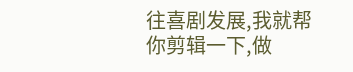往喜剧发展,我就帮你剪辑一下,做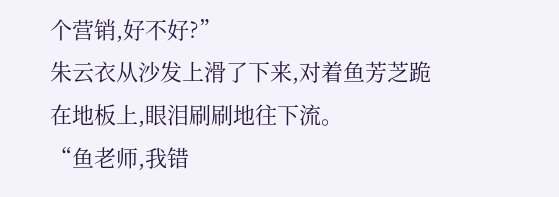个营销,好不好?”
朱云衣从沙发上滑了下来,对着鱼芳芝跪在地板上,眼泪刷刷地往下流。
“鱼老师,我错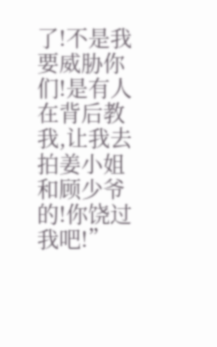了!不是我要威胁你们!是有人在背后教我,让我去拍姜小姐和顾少爷的!你饶过我吧!”